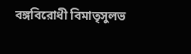বঙ্গবিরোধী বিমাতৃসুলভ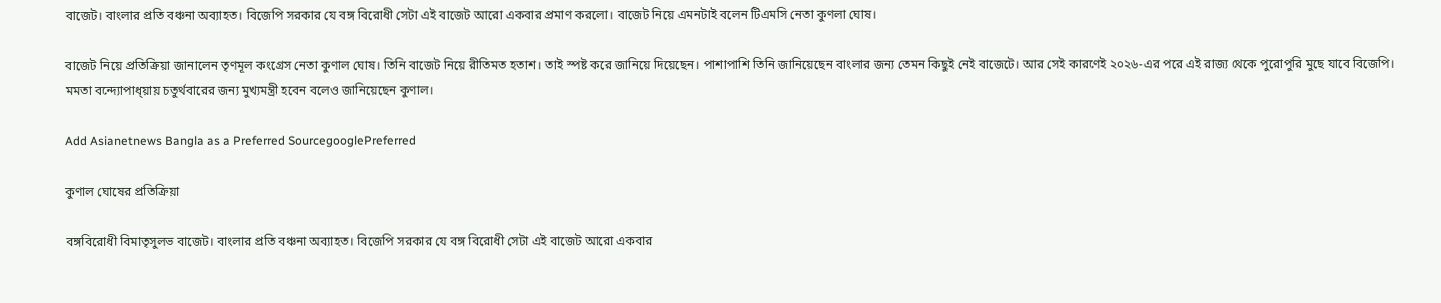বাজেট। বাংলার প্রতি বঞ্চনা অব্যাহত। বিজেপি সরকার যে বঙ্গ বিরোধী সেটা এই বাজেট আরো একবার প্রমাণ করলো। বাজেট নিয়ে এমনটাই বলেন টিএমসি নেতা কুণলা ঘোষ।

বাজেট নিয়ে প্রতিক্রিয়া জানালেন তৃণমূল কংগ্রেস নেতা কুণাল ঘোষ। তিনি বাজেট নিয়ে রীতিমত হতাশ। তাই স্পষ্ট করে জানিয়ে দিয়েছেন। পাশাপাশি তিনি জানিয়েছেন বাংলার জন্য তেমন কিছুই নেই বাজেটে। আর সেই কারণেই ২০২৬-এর পরে এই রাজ্য থেকে পুরোপুরি মুছে যাবে বিজেপি। মমতা বন্দ্যোপাধ্য়ায় চতুর্থবারের জন্য মুখ্যমন্ত্রী হবেন বলেও জানিয়েছেন কুণাল।

Add Asianetnews Bangla as a Preferred SourcegooglePreferred

কুণাল ঘোষের প্রতিক্রিয়া

বঙ্গবিরোধী বিমাতৃসুলভ বাজেট। বাংলার প্রতি বঞ্চনা অব্যাহত। বিজেপি সরকার যে বঙ্গ বিরোধী সেটা এই বাজেট আরো একবার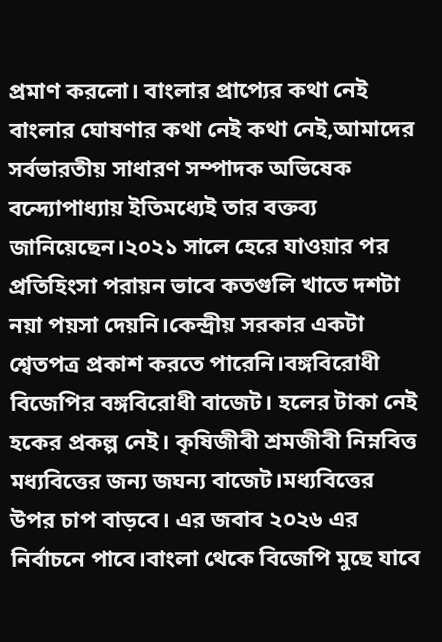প্রমাণ করলো। বাংলার প্রাপ্যের কথা নেই বাংলার ঘোষণার কথা নেই কথা নেই,আমাদের সর্বভারতীয় সাধারণ সম্পাদক অভিষেক বন্দ্যোপাধ্যায় ইতিমধ্যেই তার বক্তব্য জানিয়েছেন।২০২১ সালে হেরে যাওয়ার পর প্রতিহিংসা পরায়ন ভাবে কতগুলি খাতে দশটা নয়া পয়সা দেয়নি।কেন্দ্রীয় সরকার একটা শ্বেতপত্র প্রকাশ করতে পারেনি।বঙ্গবিরোধী বিজেপির বঙ্গবিরোধী বাজেট। হলের টাকা নেই হকের প্রকল্প নেই। কৃষিজীবী শ্রমজীবী নিম্নবিত্ত মধ্যবিত্তের জন্য জঘন্য বাজেট।মধ্যবিত্তের উপর চাপ বাড়বে। এর জবাব ২০২৬ এর নির্বাচনে পাবে।বাংলা থেকে বিজেপি মুছে যাবে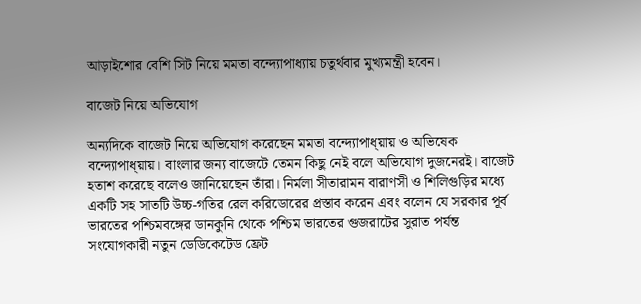আড়াইশোর বেশি সিট নিয়ে মমতা বন্দ্যোপাধ্যায় চতুর্থবার মুখ্যমন্ত্রী হবেন।

বাজেট নিয়ে অভিযোগ

অন্যদিকে বাজেট নিয়ে অভিযোগ করেছেন মমতা বন্দ্যোপাধ্য়ায় ও অভিষেক বন্দ্যোপাধ্য়ায়। বাংলার জন্য বাজেটে তেমন কিছু নেই বলে অভিযোগ দুজনেরই। বাজেট হতাশ করেছে বলেও জানিয়েছেন তাঁরা। নির্মলা সীতারামন বারাণসী ও শিলিগুড়ির মধ্যে একটি সহ সাতটি উচ্চ-গতির রেল করিডোরের প্রস্তাব করেন এবং বলেন যে সরকার পূর্ব ভারতের পশ্চিমবঙ্গের ডানকুনি থেকে পশ্চিম ভারতের গুজরাটের সুরাত পর্যন্ত সংযোগকারী নতুন ডেডিকেটেড ফ্রেট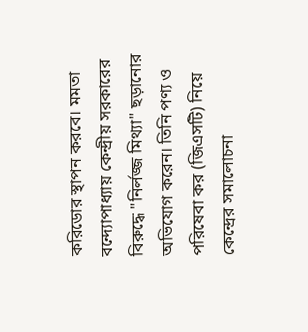করিডোর স্থাপন করবে। মমতা বন্দ্যোপাধ্যায় কেন্দ্রীয় সরকারের বিরুদ্ধে "নির্লজ্জ মিথ্যা" ছড়ানোর অভিযোগ করেন। তিনি পণ্য ও পরিষেবা কর (জিএসটি) নিয়ে কেন্দ্রের সমালোচনা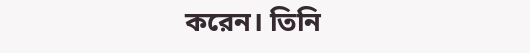করেন। তিনি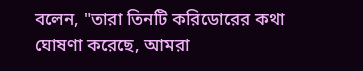বলেন, "তারা তিনটি করিডোরের কথা ঘোষণা করেছে, আমরা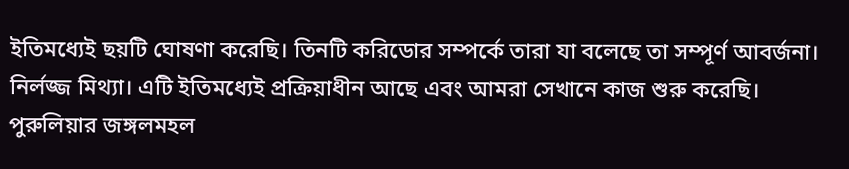ইতিমধ্যেই ছয়টি ঘোষণা করেছি। তিনটি করিডোর সম্পর্কে তারা যা বলেছে তা সম্পূর্ণ আবর্জনা। নির্লজ্জ মিথ্যা। এটি ইতিমধ্যেই প্রক্রিয়াধীন আছে এবং আমরা সেখানে কাজ শুরু করেছি। পুরুলিয়ার জঙ্গলমহল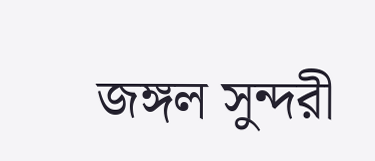জঙ্গল সুন্দরী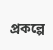প্রকল্পে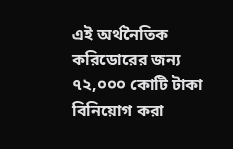এই অর্থনৈতিক করিডোরের জন্য ৭২,০০০ কোটি টাকা বিনিয়োগ করা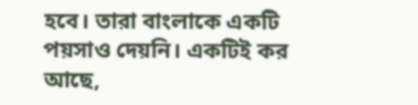হবে। তারা বাংলাকে একটি পয়সাও দেয়নি। একটিই কর আছে,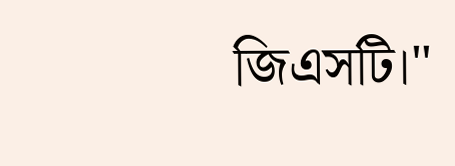জিএসটি।"